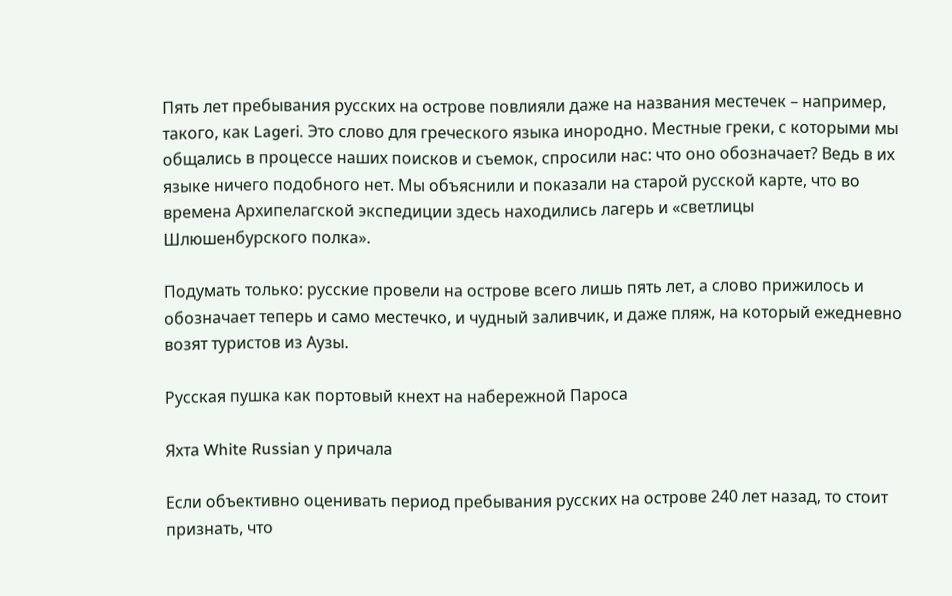Пять лет пребывания русских на острове повлияли даже на названия местечек – например, такого, как Lageri. Это слово для греческого языка инородно. Местные греки, с которыми мы общались в процессе наших поисков и съемок, спросили нас: что оно обозначает? Ведь в их языке ничего подобного нет. Мы объяснили и показали на старой русской карте, что во времена Архипелагской экспедиции здесь находились лагерь и «светлицы Шлюшенбурского полка».

Подумать только: русские провели на острове всего лишь пять лет, а слово прижилось и обозначает теперь и само местечко, и чудный заливчик, и даже пляж, на который ежедневно возят туристов из Аузы.

Русская пушка как портовый кнехт на набережной Пароса

Яхта White Russian у причала

Если объективно оценивать период пребывания русских на острове 240 лет назад, то стоит признать, что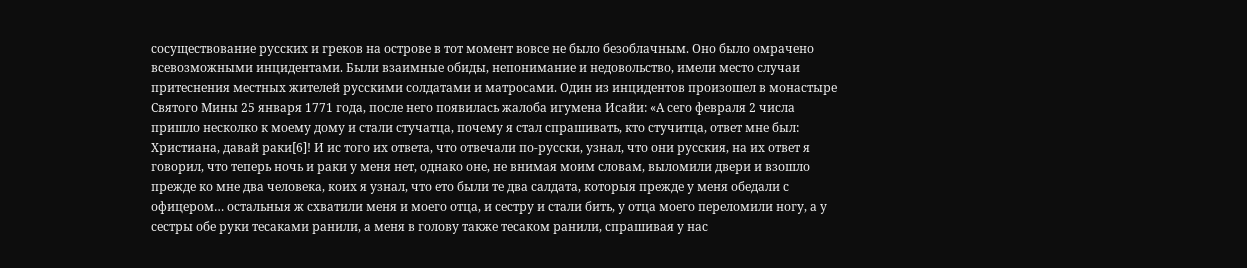сосуществование русских и греков на острове в тот момент вовсе не было безоблачным. Оно было омрачено всевозможными инцидентами. Были взаимные обиды, непонимание и недовольство, имели место случаи притеснения местных жителей русскими солдатами и матросами. Один из инцидентов произошел в монастыре Святого Мины 25 января 1771 года, после него появилась жалоба игумена Исайи: «А сего февраля 2 числа пришло несколко к моему дому и стали стучатца, почему я стал спрашивать, кто стучитца, ответ мне был: Христиана, давай раки[6]! И ис того их ответа, что отвечали по-русски, узнал, что они русския, на их ответ я говорил, что теперь ночь и раки у меня нет, однако оне, не внимая моим словам, выломили двери и взошло прежде ко мне два человека, коих я узнал, что ето были те два салдата, которыя прежде у меня обедали с офицером… остальныя ж схватили меня и моего отца, и сестру и стали бить, у отца моего переломили ногу, а у сестры обе руки тесаками ранили, а меня в голову также тесаком ранили, спрашивая у нас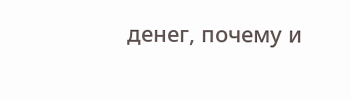денег, почему и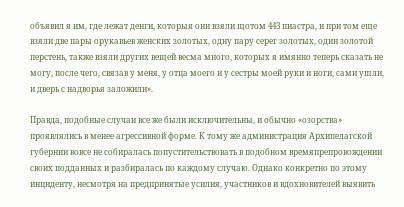объявил я им, где лежат денги, которыя они взяли щотом 443 пиастра, и при том еще взяли две пары орукавьев женских золотых, одну пару серег золотых, один золотой перстень, также взяли других вещей весма много, которых я имянно теперь сказать не могу, после чего, связав у меня, у отца моего и у сестры моей руки и ноги, сами ушли, и дверь с надворья заложили».

Правда, подобные случаи все же были исключительны, и обычно «озорства» проявлялись в менее агрессивной форме. К тому же администрация Архипелагской губернии вовсе не собиралась попустительствовать в подобном времяпрепровождении своих подданных и разбиралась по каждому случаю. Однако конкретно по этому инциденту, несмотря на предпринятые усилия, участников и вдохновителей выявить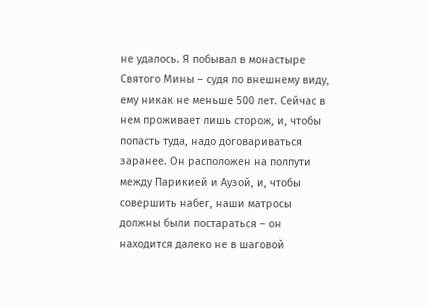не удалось. Я побывал в монастыре Святого Мины – судя по внешнему виду, ему никак не меньше 500 лет. Сейчас в нем проживает лишь сторож, и, чтобы попасть туда, надо договариваться заранее. Он расположен на полпути между Парикией и Аузой, и, чтобы совершить набег, наши матросы должны были постараться – он находится далеко не в шаговой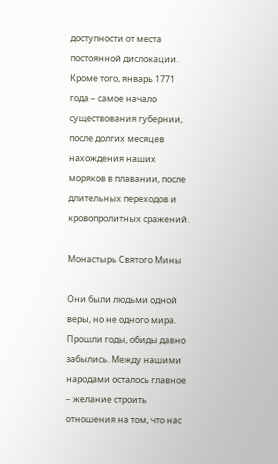доступности от места постоянной дислокации. Кроме того, январь 1771 года – самое начало существования губернии, после долгих месяцев нахождения наших моряков в плавании, после длительных переходов и кровопролитных сражений.

Монастырь Святого Мины

Они были людьми одной веры, но не одного мира. Прошли годы, обиды давно забылись. Между нашими народами осталось главное – желание строить отношения на том, что нас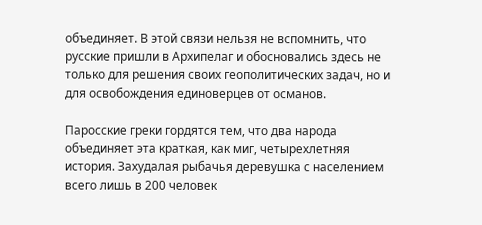объединяет. В этой связи нельзя не вспомнить, что русские пришли в Архипелаг и обосновались здесь не только для решения своих геополитических задач, но и для освобождения единоверцев от османов.

Паросские греки гордятся тем, что два народа объединяет эта краткая, как миг, четырехлетняя история. Захудалая рыбачья деревушка с населением всего лишь в 200 человек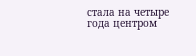стала на четыре года центром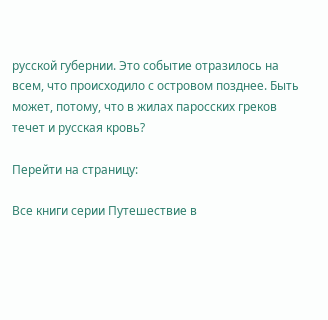русской губернии. Это событие отразилось на всем, что происходило с островом позднее. Быть может, потому, что в жилах паросских греков течет и русская кровь?

Перейти на страницу:

Все книги серии Путешествие в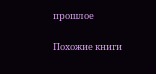прошлое

Похожие книги